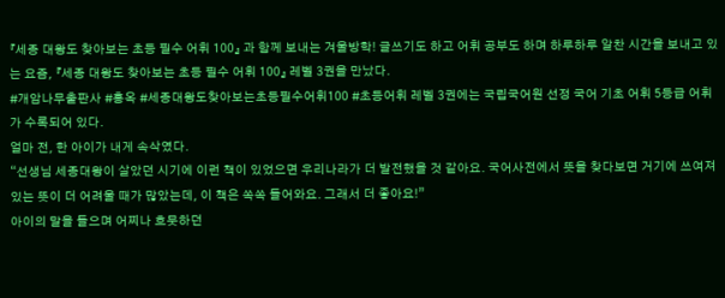『세종 대왕도 찾아보는 초등 필수 어휘 100』 과 함께 보내는 겨울방학! 글쓰기도 하고 어휘 공부도 하며 하루하루 알찬 시간을 보내고 있는 요즘, 『세종 대왕도 찾아보는 초등 필수 어휘 100』 레벨 3권을 만났다.
#개암나무출판사 #홍옥 #세종대왕도찾아보는초등필수어휘100 #초등어휘 레벨 3권에는 국립국어원 선정 국어 기초 어휘 5등급 어휘가 수록되어 있다.
얼마 전, 한 아이가 내게 속삭였다.
“선생님 세종대왕이 살았던 시기에 이런 책이 있었으면 우리나라가 더 발전했을 것 같아요. 국어사전에서 뜻을 찾다보면 거기에 쓰여져있는 뜻이 더 어려울 때가 많았는데, 이 책은 쏙쏙 들어와요. 그래서 더 좋아요!”
아이의 말을 들으며 어찌나 흐뭇하던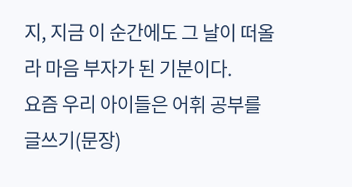지, 지금 이 순간에도 그 날이 떠올라 마음 부자가 된 기분이다.
요즘 우리 아이들은 어휘 공부를 글쓰기(문장)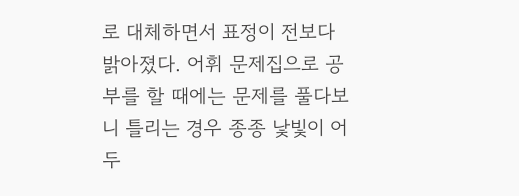로 대체하면서 표정이 전보다 밝아졌다. 어휘 문제집으로 공부를 할 때에는 문제를 풀다보니 틀리는 경우 종종 낯빛이 어두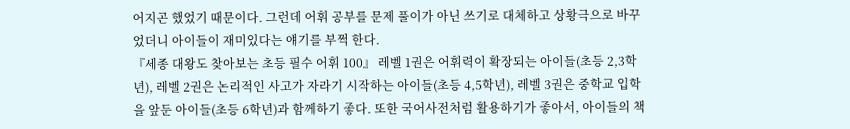어지곤 했었기 때문이다. 그런데 어휘 공부를 문제 풀이가 아닌 쓰기로 대체하고 상황극으로 바꾸었더니 아이들이 재미있다는 얘기를 부쩍 한다.
『세종 대왕도 찾아보는 초등 필수 어휘 100』 레벨 1권은 어휘력이 확장되는 아이들(초등 2,3학년), 레벨 2권은 논리적인 사고가 자라기 시작하는 아이들(초등 4,5학년), 레벨 3권은 중학교 입학을 앞둔 아이들(초등 6학년)과 함께하기 좋다. 또한 국어사전처럼 활용하기가 좋아서, 아이들의 책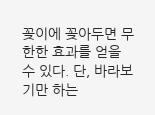꽂이에 꽂아두면 무한한 효과를 얻을 수 있다. 단, 바라보기만 하는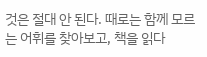것은 절대 안 된다. 때로는 함께 모르는 어휘를 찾아보고, 책을 읽다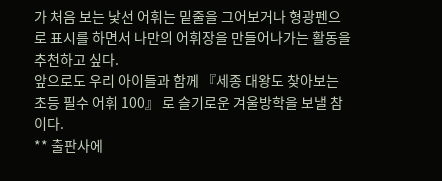가 처음 보는 낯선 어휘는 밑줄을 그어보거나 형광펜으로 표시를 하면서 나만의 어휘장을 만들어나가는 활동을 추천하고 싶다.
앞으로도 우리 아이들과 함께 『세종 대왕도 찾아보는 초등 필수 어휘 100』 로 슬기로운 겨울방학을 보낼 참이다.
** 출판사에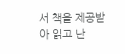서 책을 제공받아 읽고 난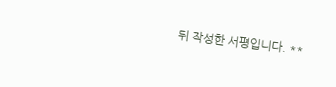뒤 작성한 서평입니다. **